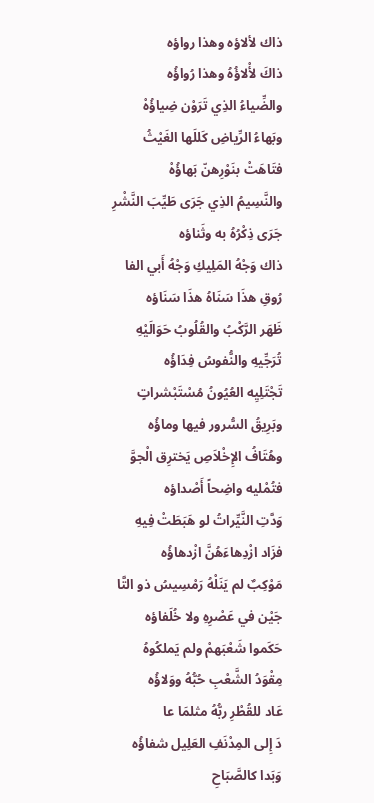ذاك لألاؤه وهذا رواؤه
ذاكَ لأْلاؤُهُ وهذا رُواؤُه
والضِّياءُ الذِي تَرَوْن ضِياؤُهْ
وبَهاءُ الرِّياضِ كَللَها الغَيْثُ
فتَاهَتْ بنَوْرِهنّ بَهاؤُهْ
والنَّسِيمُ الذِي جَرَى طَيِّبَ النَّشْرِ
جَرَى ذِكْرُهُ به وثَناؤه
ذاك وَجْهُ المَلِيكِ وَجْهُ أَبي الفا
رُوقِ هذَا سَنَاهُ هذَا سَنَاؤه
ظَهَر الرَّكْبُ والقُلُوبُ حَوَالَيْهِ
تُرَجِّيهِ والنُّفوسُ فِدَاؤُه
تَجْتَلِيِه العُيُونُ مُسْتَبْشراتٍ
وبَرِيقُ السُّرور فيها وماؤُه
وهُتَافُ الإِخْلاَصِ يَخترِق الْجوَّ
فتُمْليه واضِحاً أَصْداؤه
وَدَّتِ النَّيِّراتُ لو هَبَطَتْ فِيهِ
فزَاد ازْدِهاءَهُنَّ ازْدهاؤُه
مَوْكِبٌ لم يَنَلْهُ رَمْسِيسُ ذو التَّا
جَيْن في عَصْرِهِ ولا خُلَفاؤه
حَكَموا شَعْبَهمْ ولم يَملكُوهُ
مِقْوَدُ الشَّعْبِ حُبُّهُ ووَلاؤُه
عَاد للقُطْرِ ربُّهُ مثلمَا عا
دَ إِلى المِدْنَفِ العَلِيل شفاؤُه
وَبَدا كالصَّبَاحِ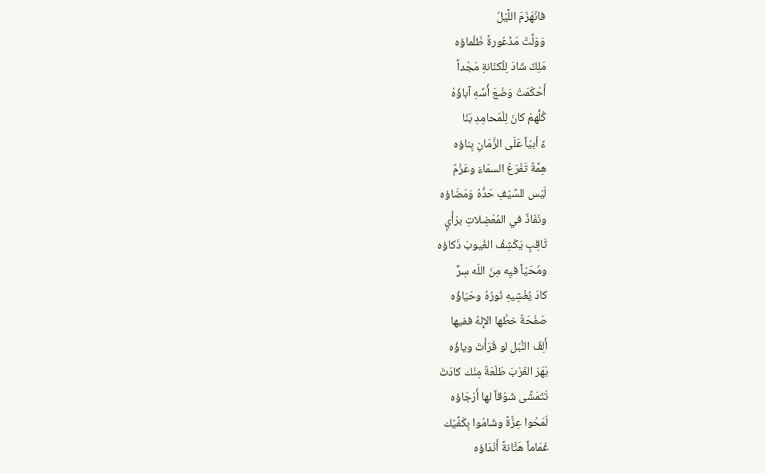فانْهَزَمَ اللَّيْلُ
وَوَلَّتْ مَذْعُورةً ظَلْماؤه
مَلِكٌ شَادَ لِلْكنَانةِ مَجْداً
أَحْكَمَتْ وَضْعَ أُسِّهِ آباؤُهْ
كُلُّهمْ كانَ لِلْمَحامِدِ بَنّا
ءً أبيّاً عَلَى الزَّمَانِ بِناؤه
هِمَّةٌ تَفْرَعُ السمَاءَ وعَزْمٌ
لَيْس للسَّيْفِ حَدُّهُ وَمَضَاؤه
ونَفَاذٌ في المُعْضِلاتِ برَأْيٍ
ثَاقِبٍ يَكْشِفُ الغُيوبَ ذَكاؤه
ومُحَيّاً فيِه مِنَ اللّه سِرٌّ
كادَ يُغْشِيهِ نُورُهُ وحَيَاؤُه
صَفْحَةٌ خطَّها الإِلهُ ففيها
أَلِفُ النُّبْل لو قَرَأْتَ وياؤُه
بَهَرَ الغَرْبَ طَلْعَةٌ مِنْك كادَتْ
تَتَمَشَّى شَوْقاً لها أَرْجَاؤه
لَمَحُوا عِزَّةً وشَامُوا بِكَفَّيْك
غَمَاماً هَتَّانةً أَنْدَاؤه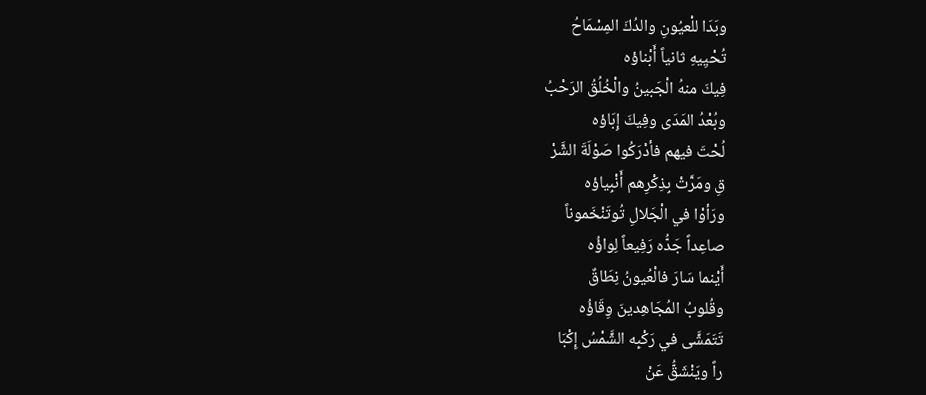وبَدَا للْعيُونِ والدُكَ المِسْمَاحُ
تُحْيِيهِ ثانياً أَبْناؤه
فِيكَ منهُ الْجَبينُ والْخُلُقُ الرَحْبُ
وبُعْدُ المَدَى وفِيكَ إِبَاؤه
لُحْتَ فيهم فأدْرَكُوا صَوْلَةَ الشَّرْ
قِ ومَرَّتْ بِذِكْرِهم أَنْبِياؤه
ورَأوْا في الْجَلالِ تُوتَنْخَموناً
صاعِداً جَدُّه رَفِيعاً لِواؤُه
أَيْنما سَارَ فالْعُيونُ نِطَاقٌ
وقُلوبُ المُجَاهِدينَ وِقَاؤُه
تَتَمَشَّى في رَكْبِه الشَّمْسُ إِكْبَا
راً ويَنْشَقُّ عَنْ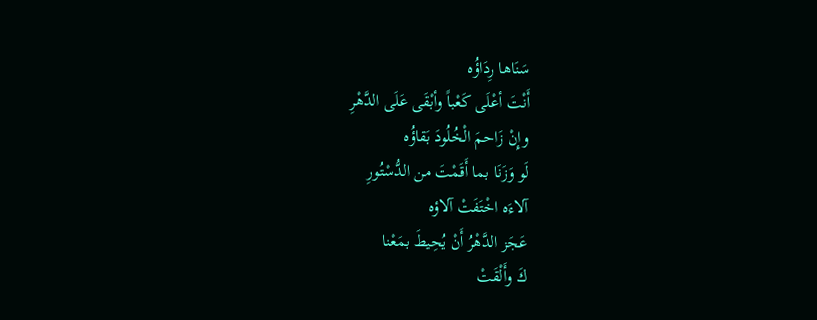سَنَاها رِدَاؤُه
أَنْتَ أعْلَى كَعْباً وأبْقَى عَلَى الدَّهْرِ
وإِنْ زَاحمَ الْخُلُودَ بَقاؤُه
لَو وَزَنَا بما أَقَمْتَ من الدُّسْتُورِ
آلاءَه اخْتَفَتْ آلاؤه
عَجَز الدَّهْرُ أَنْ يُحِيطَ بمَعْنا
كَ وأَلْقَتْ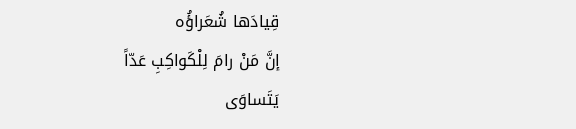قِيادَها شُعَراؤُه
إنَّ مَنْ رامَ لِلْكَواكِبِ عَدّاً
يَتَساوَى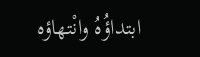ابتداؤُهُ وانْتهاؤه